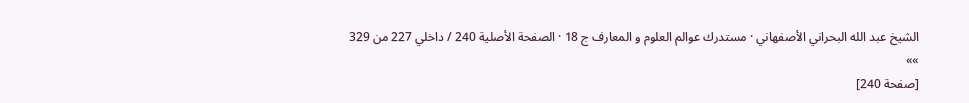الشيخ عبد الله البحراني الأصفهاني · مستدرك عوالم العلوم و المعارف ج 18 · الصفحة الأصلية 240 / داخلي 227 من 329
»»
[صفحة 240]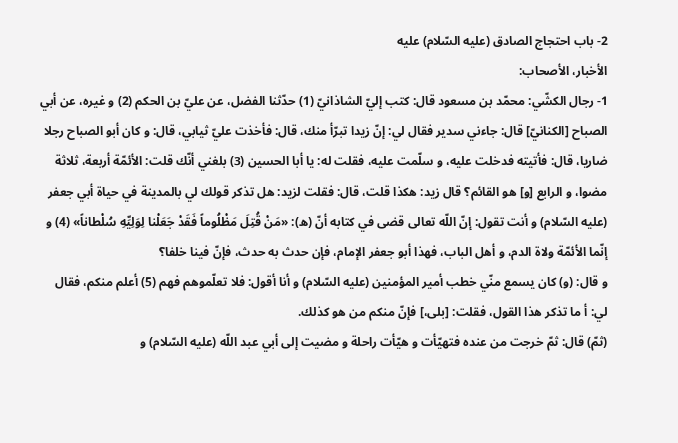2- باب احتجاج الصادق (عليه السّلام) عليه
الأخبار، الأصحاب:
1- رجال الكشّي: محمّد بن مسعود قال: كتب إليّ الشاذانيّ (1) حدّثنا الفضل، عن عليّ بن الحكم (2) و غيره، عن أبي الصباح [الكنانيّ] قال: جاءني سدير فقال لي: إنّ زيدا تبرّأ منك، قال: فأخذت عليّ ثيابي، قال: و كان أبو الصباح رجلا ضاريا، قال: فأتيته فدخلت عليه، و سلّمت عليه، فقلت له: يا أبا الحسين (3) بلغني أنّك قلت: الأئمّة أربعة، ثلاثة مضوا، و الرابع [و] هو القائم؟ قال زيد: هكذا قلت، قال: فقلت لزيد: هل تذكر قولك لي بالمدينة في حياة أبي جعفر (عليه السّلام) و أنت تقول: إنّ اللّه تعالى قضى في كتابه أنّ (ه): «مَنْ قُتِلَ مَظْلُوماً فَقَدْ جَعَلْنا لِوَلِيِّهِ سُلْطاناً» (4) و إنّما الأئمّة ولاة الدم، و أهل الباب، فهذا أبو جعفر الإمام، فإن حدث به حدث، فإنّ فينا خلفا؟
و قال: (و) كان يسمع منّي خطب أمير المؤمنين (عليه السّلام) و أنا أقول: فلا تعلّموهم فهم (5) أعلم منكم، فقال لي: أ ما تذكر هذا القول، فقلت: [بلى،] فإنّ منكم من هو كذلك.
(ثمّ) قال: ثمّ خرجت من عنده فتهيّأت و هيّأت راحلة و مضيت إلى أبي عبد اللّه (عليه السّلام) و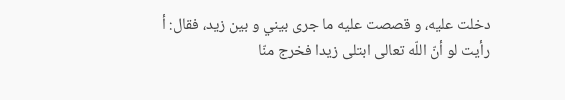دخلت عليه، و قصصت عليه ما جرى بيني و بين زيد، فقال: أ رأيت لو أنّ اللّه تعالى ابتلى زيدا فخرج منّا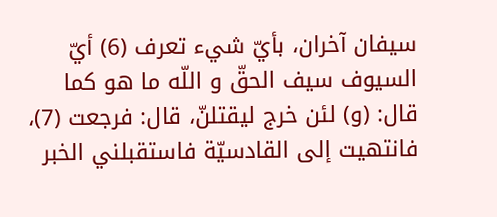سيفان آخران، بأيّ شيء تعرف (6) أيّ السيوف سيف الحقّ و اللّه ما هو كما قال: (و) لئن خرج ليقتلنّ، قال: فرجعت (7)، فانتهيت إلى القادسيّة فاستقبلني الخبر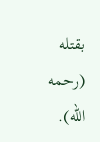بقتله (رحمه اللّه).